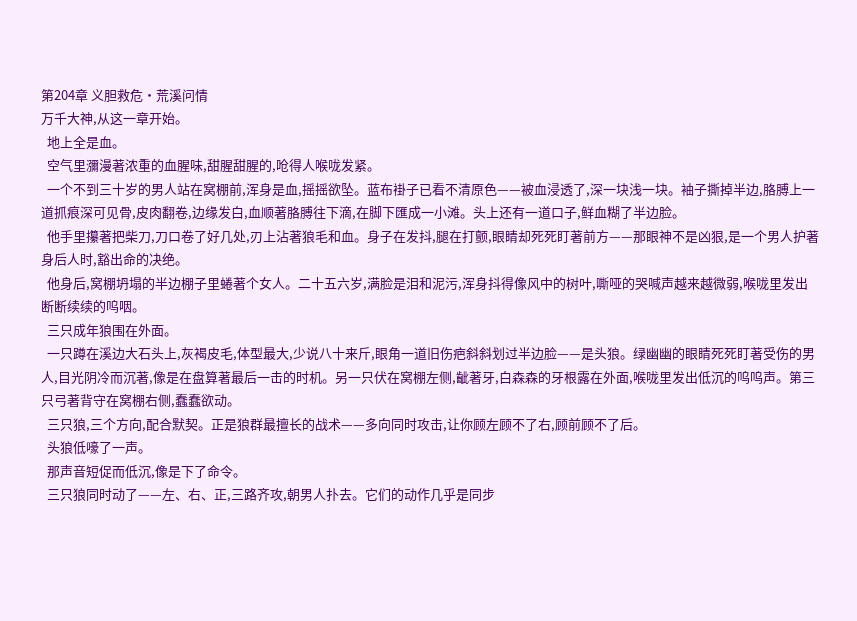第204章 义胆救危·荒溪问情
万千大神,从这一章开始。
  地上全是血。
  空气里瀰漫著浓重的血腥味,甜腥甜腥的,呛得人喉咙发紧。
  一个不到三十岁的男人站在窝棚前,浑身是血,摇摇欲坠。蓝布褂子已看不清原色——被血浸透了,深一块浅一块。袖子撕掉半边,胳膊上一道抓痕深可见骨,皮肉翻卷,边缘发白,血顺著胳膊往下滴,在脚下匯成一小滩。头上还有一道口子,鲜血糊了半边脸。
  他手里攥著把柴刀,刀口卷了好几处,刃上沾著狼毛和血。身子在发抖,腿在打颤,眼睛却死死盯著前方——那眼神不是凶狠,是一个男人护著身后人时,豁出命的决绝。
  他身后,窝棚坍塌的半边棚子里蜷著个女人。二十五六岁,满脸是泪和泥污,浑身抖得像风中的树叶,嘶哑的哭喊声越来越微弱,喉咙里发出断断续续的呜咽。
  三只成年狼围在外面。
  一只蹲在溪边大石头上,灰褐皮毛,体型最大,少说八十来斤,眼角一道旧伤疤斜斜划过半边脸——是头狼。绿幽幽的眼睛死死盯著受伤的男人,目光阴冷而沉著,像是在盘算著最后一击的时机。另一只伏在窝棚左侧,齜著牙,白森森的牙根露在外面,喉咙里发出低沉的呜呜声。第三只弓著背守在窝棚右侧,蠢蠢欲动。
  三只狼,三个方向,配合默契。正是狼群最擅长的战术——多向同时攻击,让你顾左顾不了右,顾前顾不了后。
  头狼低嚎了一声。
  那声音短促而低沉,像是下了命令。
  三只狼同时动了——左、右、正,三路齐攻,朝男人扑去。它们的动作几乎是同步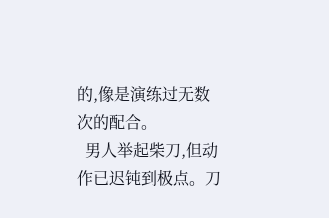的,像是演练过无数次的配合。
  男人举起柴刀,但动作已迟钝到极点。刀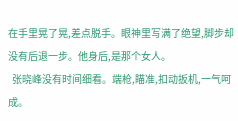在手里晃了晃,差点脱手。眼神里写满了绝望,脚步却没有后退一步。他身后,是那个女人。
  张晓峰没有时间细看。端枪,瞄准,扣动扳机,一气呵成。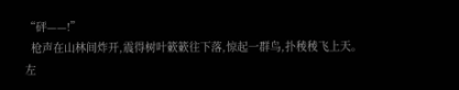“砰——!”
  枪声在山林间炸开,震得树叶簌簌往下落,惊起一群鸟,扑稜稜飞上天。左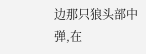边那只狼头部中弹,在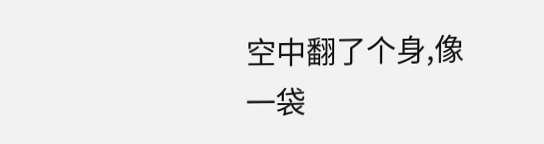空中翻了个身,像一袋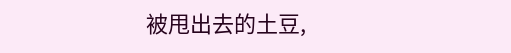被甩出去的土豆,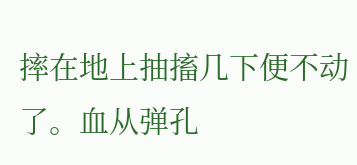摔在地上抽搐几下便不动了。血从弹孔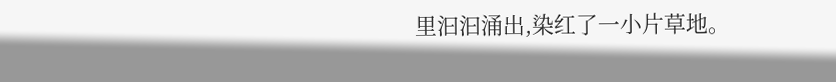里汩汩涌出,染红了一小片草地。